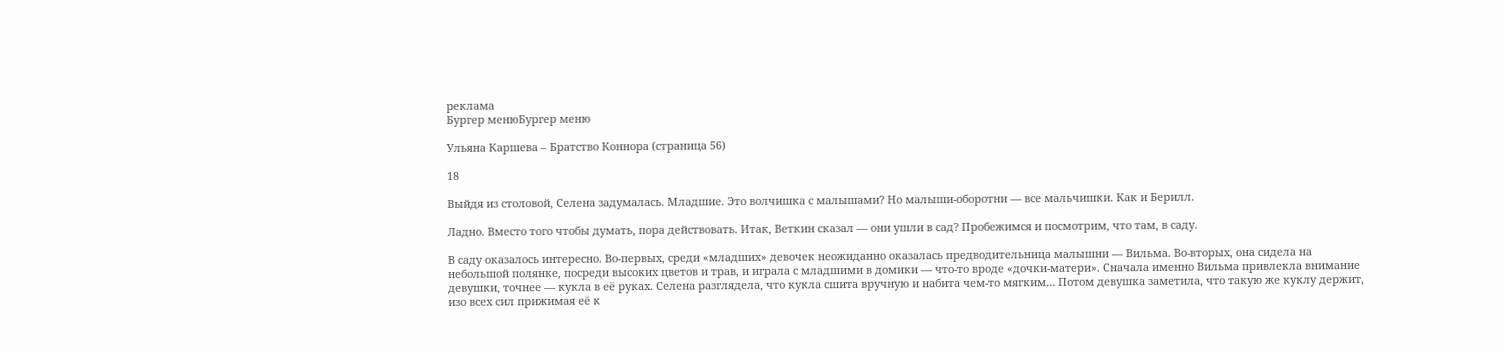реклама
Бургер менюБургер меню

Ульяна Каршева – Братство Коннора (страница 56)

18

Выйдя из столовой, Селена задумалась. Младшие. Это волчишка с малышами? Но малыши-оборотни — все мальчишки. Как и Берилл.

Ладно. Вместо того чтобы думать, пора действовать. Итак, Веткин сказал — они ушли в сад? Пробежимся и посмотрим, что там, в саду.

В саду оказалось интересно. Во-первых, среди «младших» девочек неожиданно оказалась предводительница малышни — Вильма. Во-вторых, она сидела на небольшой полянке, посреди высоких цветов и трав, и играла с младшими в домики — что-то вроде «дочки-матери». Сначала именно Вильма привлекла внимание девушки, точнее — кукла в её руках. Селена разглядела, что кукла сшита вручную и набита чем-то мягким… Потом девушка заметила, что такую же куклу держит, изо всех сил прижимая её к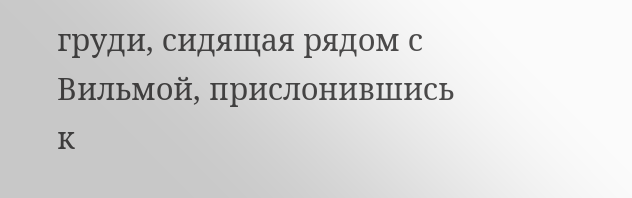груди, сидящая рядом с Вильмой, прислонившись к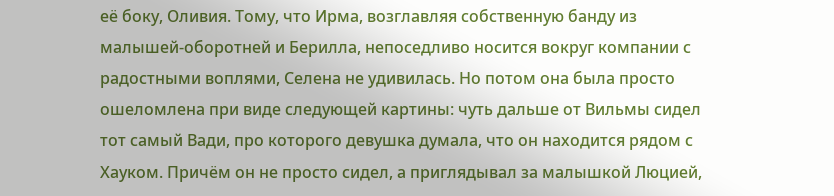её боку, Оливия. Тому, что Ирма, возглавляя собственную банду из малышей-оборотней и Берилла, непоседливо носится вокруг компании с радостными воплями, Селена не удивилась. Но потом она была просто ошеломлена при виде следующей картины: чуть дальше от Вильмы сидел тот самый Вади, про которого девушка думала, что он находится рядом с Хауком. Причём он не просто сидел, а приглядывал за малышкой Люцией,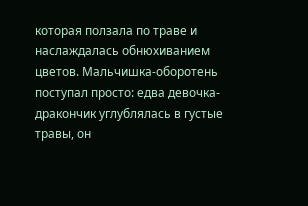которая ползала по траве и наслаждалась обнюхиванием цветов. Мальчишка-оборотень поступал просто: едва девочка-дракончик углублялась в густые травы, он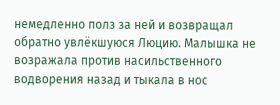немедленно полз за ней и возвращал обратно увлёкшуюся Люцию. Малышка не возражала против насильственного водворения назад и тыкала в нос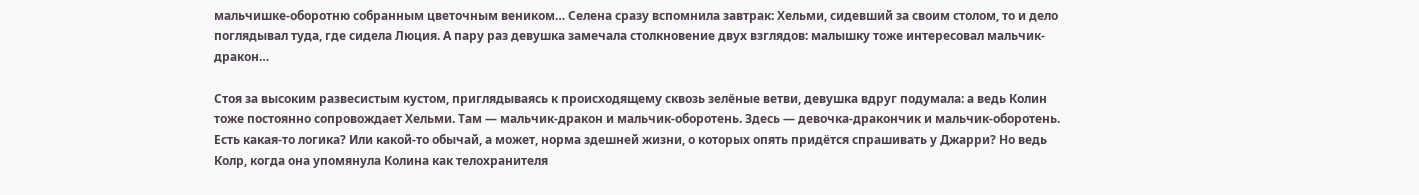мальчишке-оборотню собранным цветочным веником… Селена сразу вспомнила завтрак: Хельми, сидевший за своим столом, то и дело поглядывал туда, где сидела Люция. А пару раз девушка замечала столкновение двух взглядов: малышку тоже интересовал мальчик-дракон…

Стоя за высоким развесистым кустом, приглядываясь к происходящему сквозь зелёные ветви, девушка вдруг подумала: а ведь Колин тоже постоянно сопровождает Хельми. Там — мальчик-дракон и мальчик-оборотень. Здесь — девочка-дракончик и мальчик-оборотень. Есть какая-то логика? Или какой-то обычай, а может, норма здешней жизни, о которых опять придётся спрашивать у Джарри? Но ведь Колр, когда она упомянула Колина как телохранителя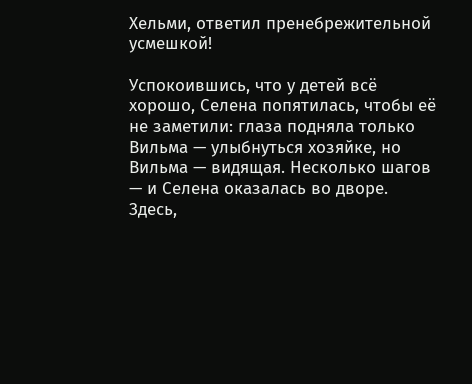Хельми, ответил пренебрежительной усмешкой!

Успокоившись, что у детей всё хорошо, Селена попятилась, чтобы её не заметили: глаза подняла только Вильма — улыбнуться хозяйке, но Вильма — видящая. Несколько шагов — и Селена оказалась во дворе. Здесь,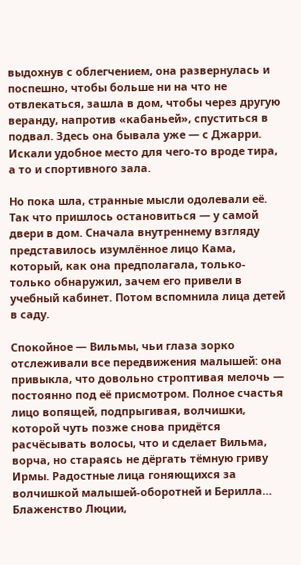выдохнув с облегчением, она развернулась и поспешно, чтобы больше ни на что не отвлекаться, зашла в дом, чтобы через другую веранду, напротив «кабаньей», спуститься в подвал. Здесь она бывала уже — с Джарри. Искали удобное место для чего-то вроде тира, а то и спортивного зала.

Но пока шла, странные мысли одолевали её. Так что пришлось остановиться — у самой двери в дом. Сначала внутреннему взгляду представилось изумлённое лицо Кама, который, как она предполагала, только-только обнаружил, зачем его привели в учебный кабинет. Потом вспомнила лица детей в саду.

Спокойное — Вильмы, чьи глаза зорко отслеживали все передвижения малышей: она привыкла, что довольно строптивая мелочь — постоянно под её присмотром. Полное счастья лицо вопящей, подпрыгивая, волчишки, которой чуть позже снова придётся расчёсывать волосы, что и сделает Вильма, ворча, но стараясь не дёргать тёмную гриву Ирмы. Радостные лица гоняющихся за волчишкой малышей-оборотней и Берилла… Блаженство Люции,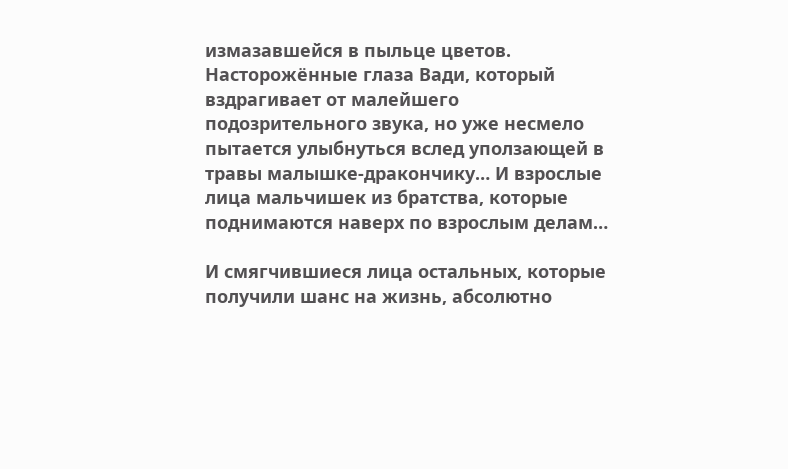измазавшейся в пыльце цветов. Насторожённые глаза Вади, который вздрагивает от малейшего подозрительного звука, но уже несмело пытается улыбнуться вслед уползающей в травы малышке-дракончику… И взрослые лица мальчишек из братства, которые поднимаются наверх по взрослым делам…

И смягчившиеся лица остальных, которые получили шанс на жизнь, абсолютно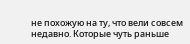не похожую на ту, что вели совсем недавно. Которые чуть раньше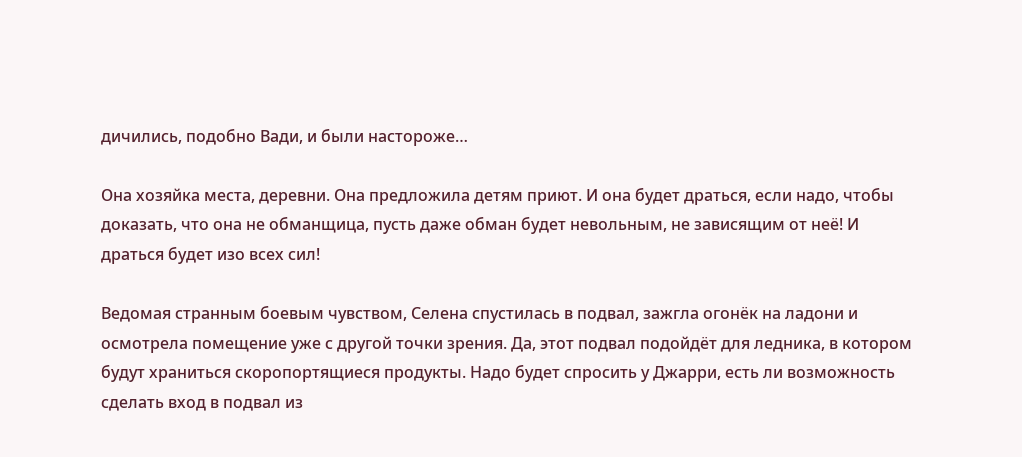дичились, подобно Вади, и были настороже…

Она хозяйка места, деревни. Она предложила детям приют. И она будет драться, если надо, чтобы доказать, что она не обманщица, пусть даже обман будет невольным, не зависящим от неё! И драться будет изо всех сил!

Ведомая странным боевым чувством, Селена спустилась в подвал, зажгла огонёк на ладони и осмотрела помещение уже с другой точки зрения. Да, этот подвал подойдёт для ледника, в котором будут храниться скоропортящиеся продукты. Надо будет спросить у Джарри, есть ли возможность сделать вход в подвал из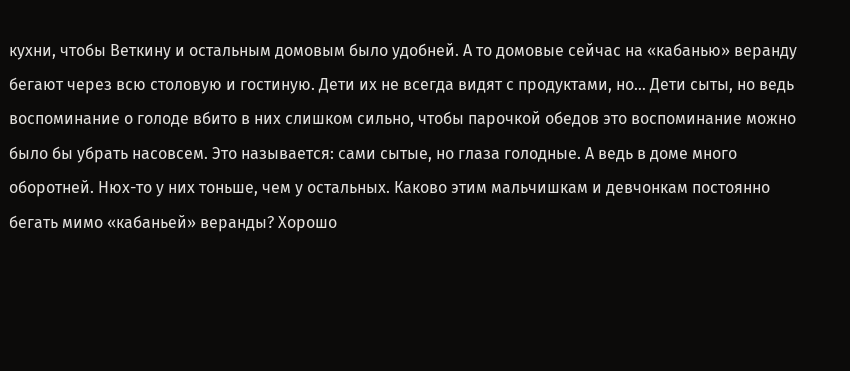кухни, чтобы Веткину и остальным домовым было удобней. А то домовые сейчас на «кабанью» веранду бегают через всю столовую и гостиную. Дети их не всегда видят с продуктами, но… Дети сыты, но ведь воспоминание о голоде вбито в них слишком сильно, чтобы парочкой обедов это воспоминание можно было бы убрать насовсем. Это называется: сами сытые, но глаза голодные. А ведь в доме много оборотней. Нюх-то у них тоньше, чем у остальных. Каково этим мальчишкам и девчонкам постоянно бегать мимо «кабаньей» веранды? Хорошо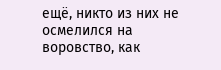ещё, никто из них не осмелился на воровство, как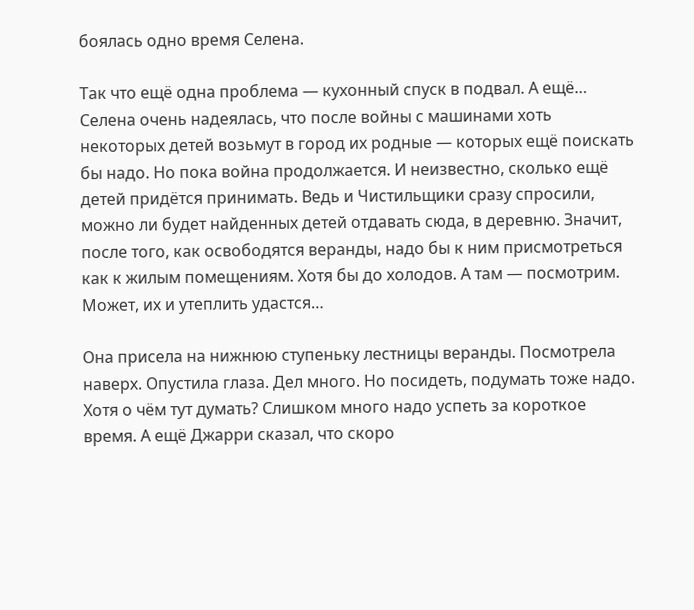боялась одно время Селена.

Так что ещё одна проблема — кухонный спуск в подвал. А ещё… Селена очень надеялась, что после войны с машинами хоть некоторых детей возьмут в город их родные — которых ещё поискать бы надо. Но пока война продолжается. И неизвестно, сколько ещё детей придётся принимать. Ведь и Чистильщики сразу спросили, можно ли будет найденных детей отдавать сюда, в деревню. Значит, после того, как освободятся веранды, надо бы к ним присмотреться как к жилым помещениям. Хотя бы до холодов. А там — посмотрим. Может, их и утеплить удастся…

Она присела на нижнюю ступеньку лестницы веранды. Посмотрела наверх. Опустила глаза. Дел много. Но посидеть, подумать тоже надо. Хотя о чём тут думать? Слишком много надо успеть за короткое время. А ещё Джарри сказал, что скоро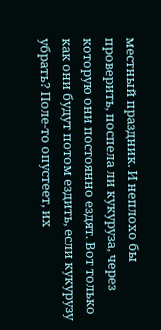местный праздник. И неплохо бы проверить, поспела ли кукуруза, через которую они постоянно ездят. Вот только как они будут потом ездить, если кукурузу убрать? Поле-то опустеет, их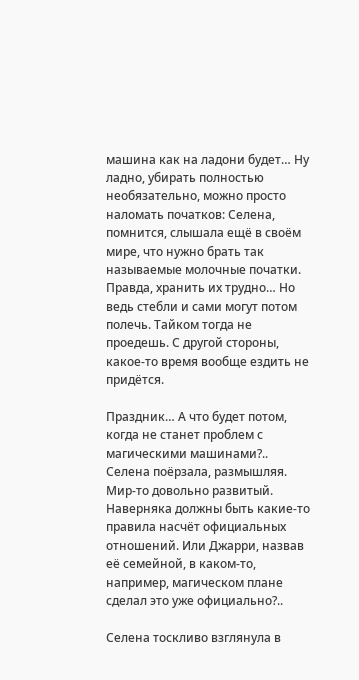машина как на ладони будет… Ну ладно, убирать полностью необязательно, можно просто наломать початков: Селена, помнится, слышала ещё в своём мире, что нужно брать так называемые молочные початки. Правда, хранить их трудно… Но ведь стебли и сами могут потом полечь. Тайком тогда не проедешь. С другой стороны, какое-то время вообще ездить не придётся.

Праздник… А что будет потом, когда не станет проблем с магическими машинами?.. Селена поёрзала, размышляя. Мир-то довольно развитый. Наверняка должны быть какие-то правила насчёт официальных отношений. Или Джарри, назвав её семейной, в каком-то, например, магическом плане сделал это уже официально?..

Селена тоскливо взглянула в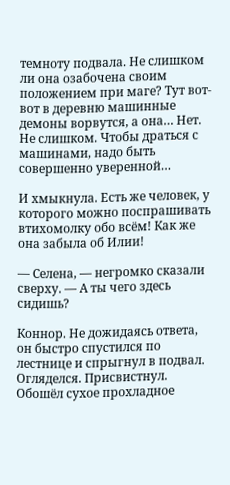темноту подвала. Не слишком ли она озабочена своим положением при маге? Тут вот-вот в деревню машинные демоны ворвутся, а она… Нет. Не слишком. Чтобы драться с машинами, надо быть совершенно уверенной…

И хмыкнула. Есть же человек, у которого можно поспрашивать втихомолку обо всём! Как же она забыла об Илии!

— Селена, — негромко сказали сверху. — А ты чего здесь сидишь?

Коннор. Не дожидаясь ответа, он быстро спустился по лестнице и спрыгнул в подвал. Огляделся. Присвистнул. Обошёл сухое прохладное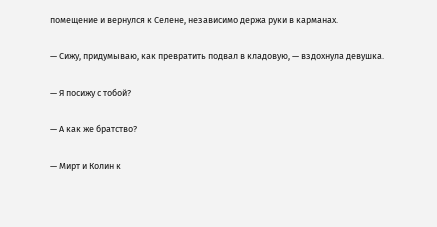помещение и вернулся к Селене, независимо держа руки в карманах.

— Сижу, придумываю, как превратить подвал в кладовую, — вздохнула девушка.

— Я посижу с тобой?

— А как же братство?

— Мирт и Колин к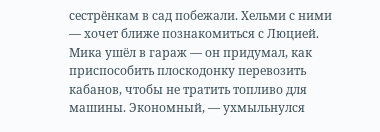сестрёнкам в сад побежали. Хельми с ними — хочет ближе познакомиться с Люцией. Мика ушёл в гараж — он придумал, как приспособить плоскодонку перевозить кабанов, чтобы не тратить топливо для машины. Экономный, — ухмыльнулся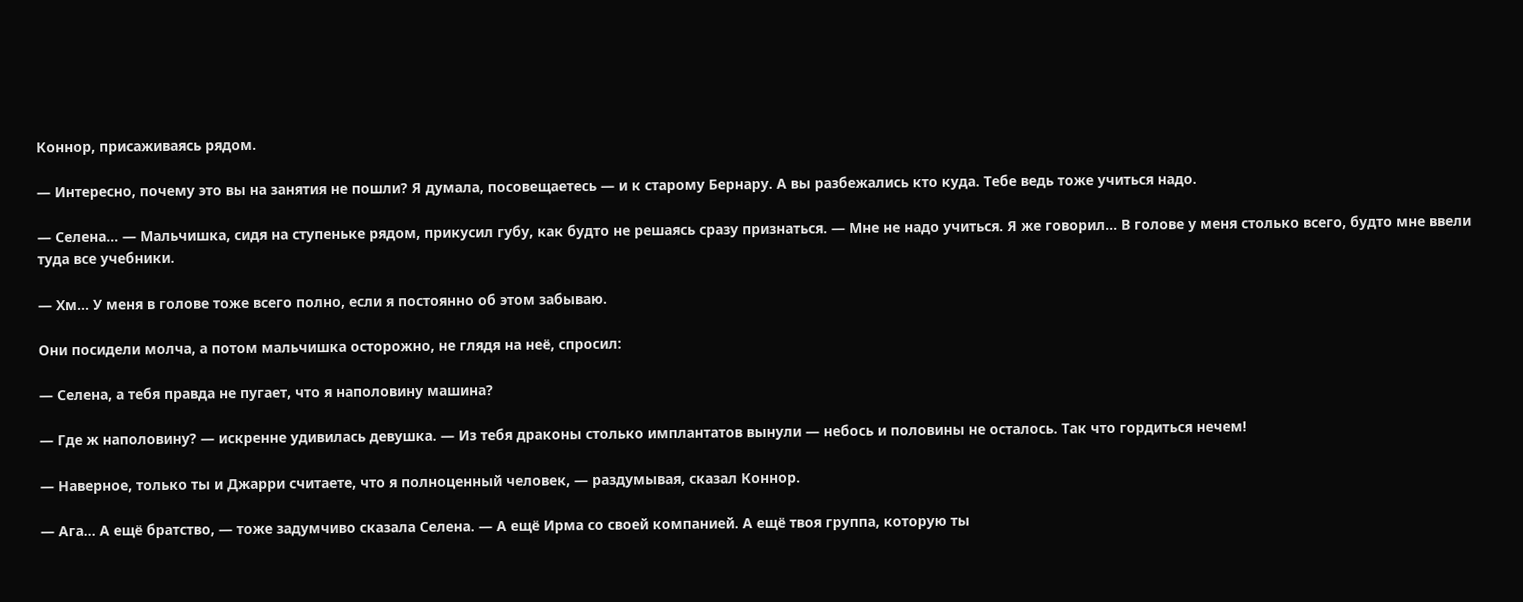Коннор, присаживаясь рядом.

— Интересно, почему это вы на занятия не пошли? Я думала, посовещаетесь — и к старому Бернару. А вы разбежались кто куда. Тебе ведь тоже учиться надо.

— Селена… — Мальчишка, сидя на ступеньке рядом, прикусил губу, как будто не решаясь сразу признаться. — Мне не надо учиться. Я же говорил… В голове у меня столько всего, будто мне ввели туда все учебники.

— Хм… У меня в голове тоже всего полно, если я постоянно об этом забываю.

Они посидели молча, а потом мальчишка осторожно, не глядя на неё, спросил:

— Селена, а тебя правда не пугает, что я наполовину машина?

— Где ж наполовину? — искренне удивилась девушка. — Из тебя драконы столько имплантатов вынули — небось и половины не осталось. Так что гордиться нечем!

— Наверное, только ты и Джарри считаете, что я полноценный человек, — раздумывая, сказал Коннор.

— Ага… А ещё братство, — тоже задумчиво сказала Селена. — А ещё Ирма со своей компанией. А ещё твоя группа, которую ты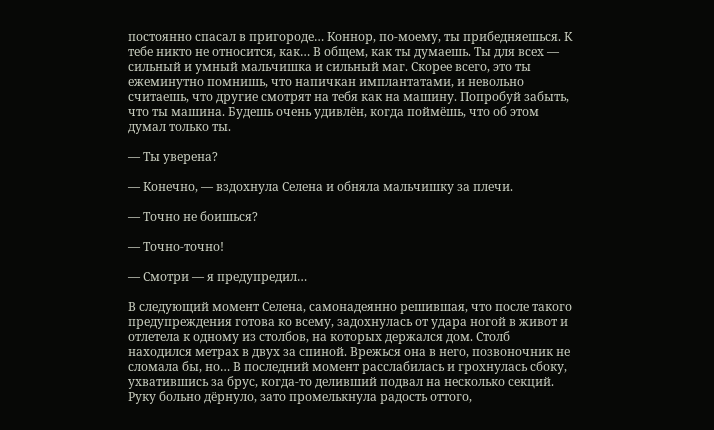постоянно спасал в пригороде… Коннор, по-моему, ты прибедняешься. К тебе никто не относится, как… В общем, как ты думаешь. Ты для всех — сильный и умный мальчишка и сильный маг. Скорее всего, это ты ежеминутно помнишь, что напичкан имплантатами, и невольно считаешь, что другие смотрят на тебя как на машину. Попробуй забыть, что ты машина. Будешь очень удивлён, когда поймёшь, что об этом думал только ты.

— Ты уверена?

— Конечно, — вздохнула Селена и обняла мальчишку за плечи.

— Точно не боишься?

— Точно-точно!

— Смотри — я предупредил…

В следующий момент Селена, самонадеянно решившая, что после такого предупреждения готова ко всему, задохнулась от удара ногой в живот и отлетела к одному из столбов, на которых держался дом. Столб находился метрах в двух за спиной. Врежься она в него, позвоночник не сломала бы, но… В последний момент расслабилась и грохнулась сбоку, ухватившись за брус, когда-то деливший подвал на несколько секций. Руку больно дёрнуло, зато промелькнула радость оттого,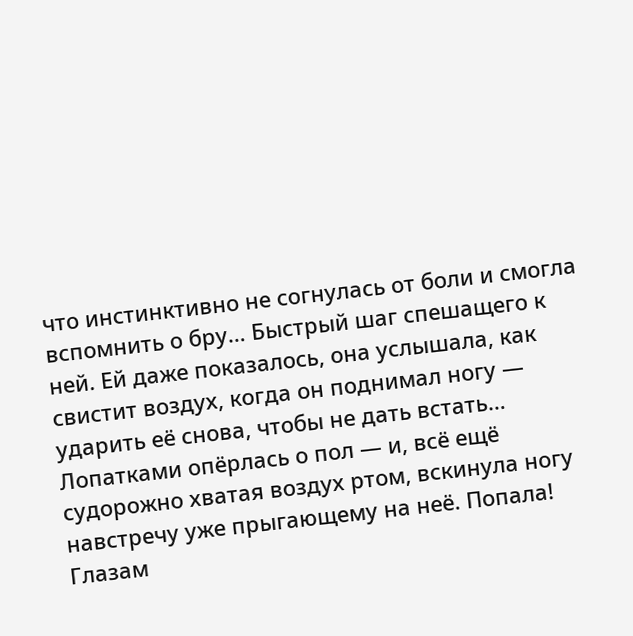что инстинктивно не согнулась от боли и смогла вспомнить о бру… Быстрый шаг спешащего к ней. Ей даже показалось, она услышала, как свистит воздух, когда он поднимал ногу — ударить её снова, чтобы не дать встать… Лопатками опёрлась о пол — и, всё ещё судорожно хватая воздух ртом, вскинула ногу навстречу уже прыгающему на неё. Попала! Глазам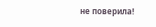не поверила!